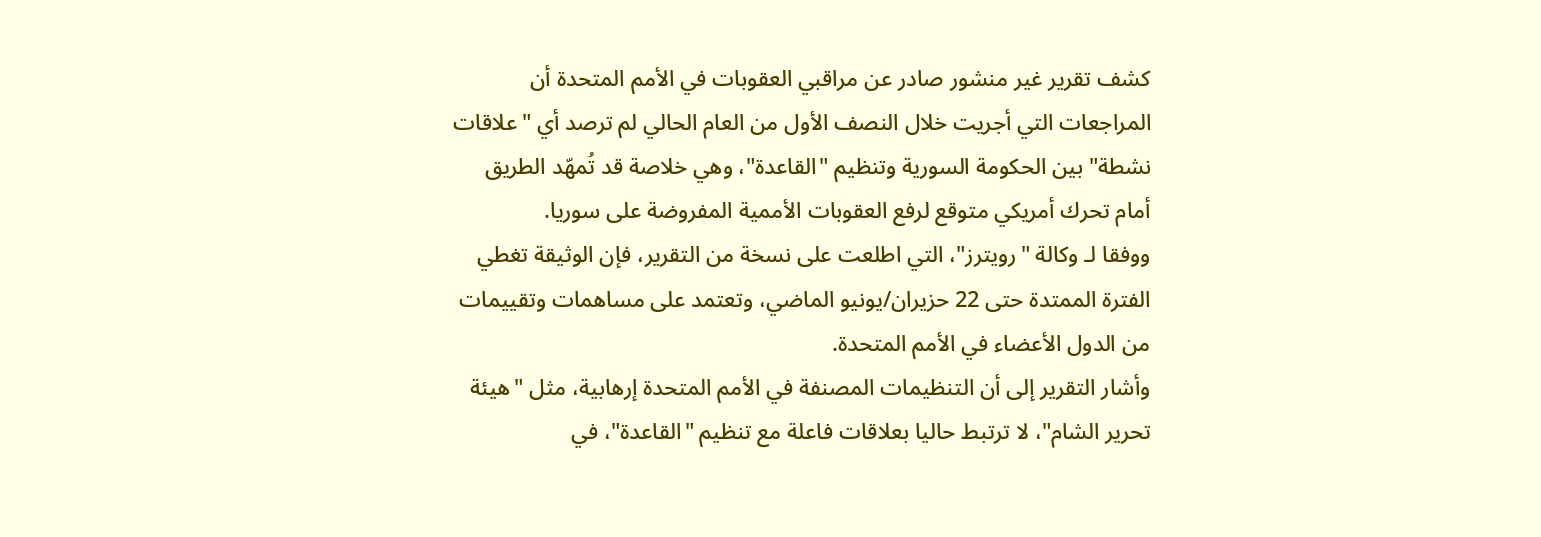كشف تقرير غير منشور صادر عن مراقبي العقوبات في الأمم المتحدة أن المراجعات التي أجريت خلال النصف الأول من العام الحالي لم ترصد أي "علاقات نشطة" بين الحكومة السورية وتنظيم "القاعدة"، وهي خلاصة قد تُمهّد الطريق أمام تحرك أمريكي متوقع لرفع العقوبات الأممية المفروضة على سوريا.
ووفقا لـ وكالة "رويترز"، التي اطلعت على نسخة من التقرير، فإن الوثيقة تغطي الفترة الممتدة حتى 22 حزيران/يونيو الماضي، وتعتمد على مساهمات وتقييمات من الدول الأعضاء في الأمم المتحدة.
وأشار التقرير إلى أن التنظيمات المصنفة في الأمم المتحدة إرهابية، مثل "هيئة تحرير الشام"، لا ترتبط حاليا بعلاقات فاعلة مع تنظيم "القاعدة"، في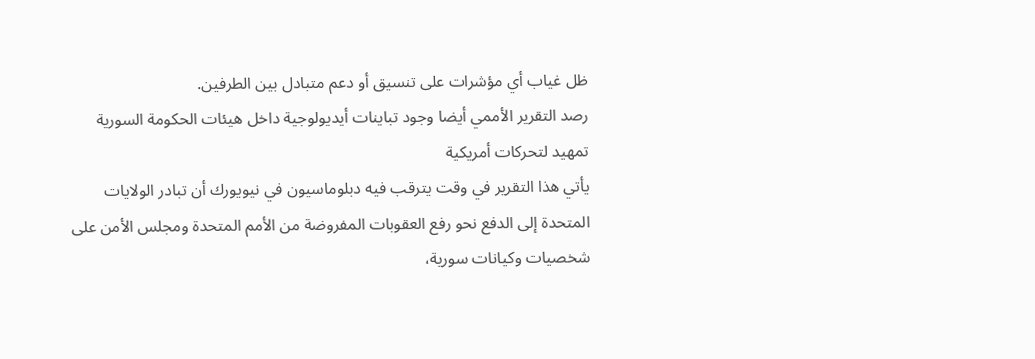ظل غياب أي مؤشرات على تنسيق أو دعم متبادل بين الطرفين.
رصد التقرير الأممي أيضا وجود تباينات أيديولوجية داخل هيئات الحكومة السورية
تمهيد لتحركات أمريكية
يأتي هذا التقرير في وقت يترقب فيه دبلوماسيون في نيويورك أن تبادر الولايات المتحدة إلى الدفع نحو رفع العقوبات المفروضة من الأمم المتحدة ومجلس الأمن على شخصيات وكيانات سورية،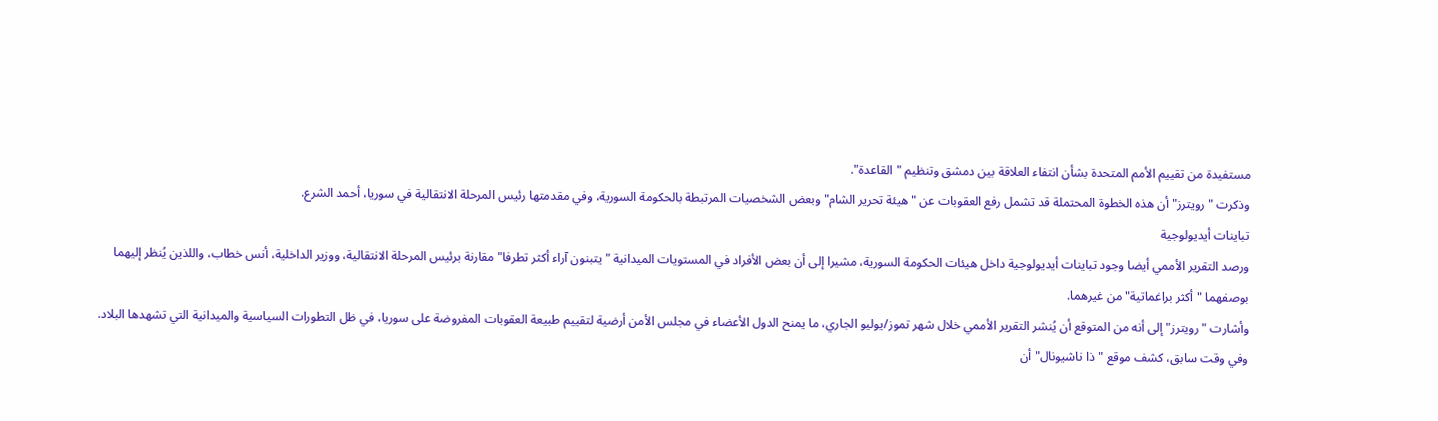مستفيدة من تقييم الأمم المتحدة بشأن انتفاء العلاقة بين دمشق وتنظيم "القاعدة".
وذكرت "رويترز" أن هذه الخطوة المحتملة قد تشمل رفع العقوبات عن "هيئة تحرير الشام" وبعض الشخصيات المرتبطة بالحكومة السورية، وفي مقدمتها رئيس المرحلة الانتقالية في سوريا، أحمد الشرع.
تباينات أيديولوجية
ورصد التقرير الأممي أيضا وجود تباينات أيديولوجية داخل هيئات الحكومة السورية، مشيرا إلى أن بعض الأفراد في المستويات الميدانية "يتبنون آراء أكثر تطرفا" مقارنة برئيس المرحلة الانتقالية، ووزير الداخلية، أنس خطاب، واللذين يُنظر إليهما بوصفهما "أكثر براغماتية" من غيرهما.
وأشارت "رويترز" إلى أنه من المتوقع أن يُنشر التقرير الأممي خلال شهر تموز/يوليو الجاري، ما يمنح الدول الأعضاء في مجلس الأمن أرضية لتقييم طبيعة العقوبات المفروضة على سوريا، في ظل التطورات السياسية والميدانية التي تشهدها البلاد.
وفي وقت سابق، كشف موقع "ذا ناشيونال" أن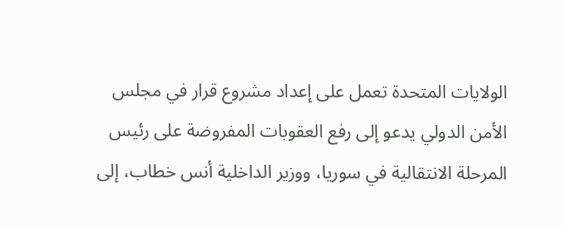الولايات المتحدة تعمل على إعداد مشروع قرار في مجلس الأمن الدولي يدعو إلى رفع العقوبات المفروضة على رئيس المرحلة الانتقالية في سوريا، ووزير الداخلية أنس خطاب، إلى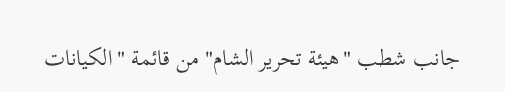جانب شطب "هيئة تحرير الشام" من قائمة "الكيانات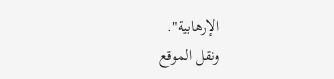الإرهابية".
ونقل الموقع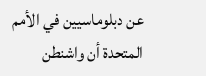عن دبلوماسيين في الأمم المتحدة أن واشنطن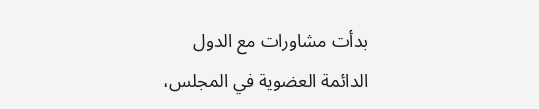بدأت مشاورات مع الدول الدائمة العضوية في المجلس،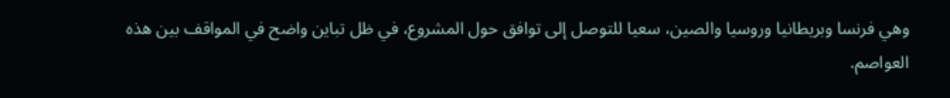وهي فرنسا وبريطانيا وروسيا والصين، سعيا للتوصل إلى توافق حول المشروع، في ظل تباين واضح في المواقف بين هذه العواصم.